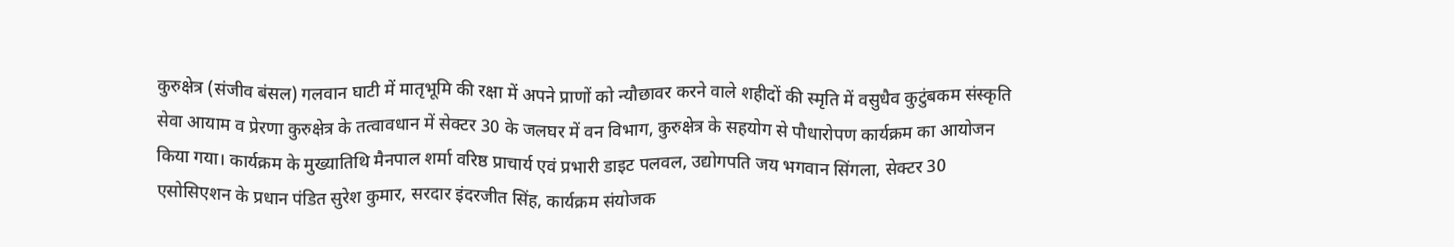कुरुक्षेत्र (संजीव बंसल) गलवान घाटी में मातृभूमि की रक्षा में अपने प्राणों को न्यौछावर करने वाले शहीदों की स्मृति में वसुधैव कुटुंबकम संस्कृति सेवा आयाम व प्रेरणा कुरुक्षेत्र के तत्वावधान में सेक्टर 30 के जलघर में वन विभाग, कुरुक्षेत्र के सहयोग से पौधारोपण कार्यक्रम का आयोजन किया गया। कार्यक्रम के मुख्यातिथि मैनपाल शर्मा वरिष्ठ प्राचार्य एवं प्रभारी डाइट पलवल, उद्योगपति जय भगवान सिंगला, सेक्टर 30 एसोसिएशन के प्रधान पंडित सुरेश कुमार, सरदार इंदरजीत सिंह, कार्यक्रम संयोजक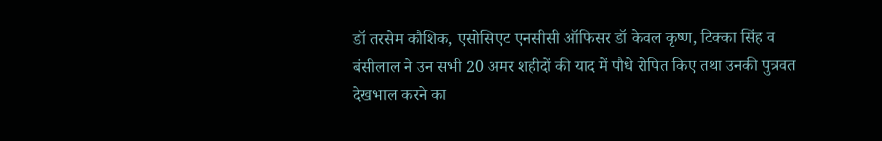डॉ तरसेम कौशिक, एसोसिएट एनसीसी ऑफिसर डॉ केवल कृष्ण, टिक्का सिंह व बंसीलाल ने उन सभी 20 अमर शहीदों की याद में पौधे रोपित किए तथा उनकी पुत्रवत देखभाल करने का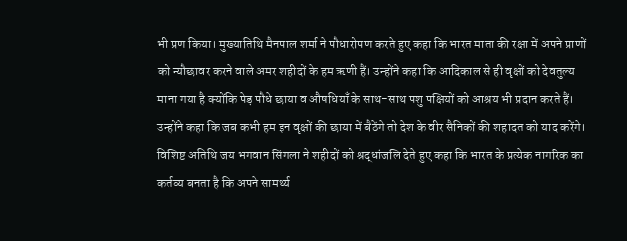भी प्रण किया। मुख्यातिथि मैनपाल शर्मा ने पौधारोपण करते हुए कहा कि भारत माता की रक्षा में अपने प्राणों को न्यौछावर करने वाले अमर शहीदों के हम ऋणी हैं। उन्होंने कहा कि आदिकाल से ही वृक्षों को देवतुल्य माना गया है क्योंकि पेड़ पौधे छाया व औषधियाँ के साथ-साथ पशु पक्षियों को आश्रय भी प्रदान करते हैं। उन्होंने कहा कि जब कभी हम इन वृक्षों की छाया में बैठेंगे तो देश के वीर सैनिकों की शहादत को याद करेंगे। विशिष्ट अतिथि जय भगवान सिंगला ने शहीदों को श्रद्धांजलि देते हुए कहा कि भारत के प्रत्येक नागरिक का कर्तव्य बनता है कि अपने सामर्थ्य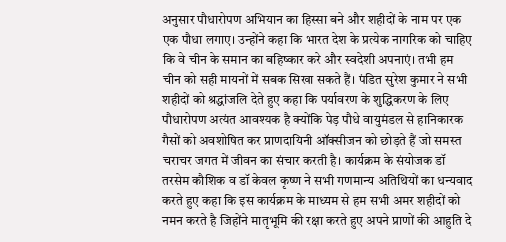अनुसार पौधारोपण अभियान का हिस्सा बने और शहीदों के नाम पर एक एक पौधा लगाए। उन्होंने कहा कि भारत देश के प्रत्येक नागरिक को चाहिए कि वे चीन के समान का बहिष्कार करे और स्वदेशी अपनाएं। तभी हम चीन को सही मायनों में सबक सिखा सकते हैं। पंडित सुरेश कुमार ने सभी शहीदों को श्रद्धांजलि देते हुए कहा कि पर्यावरण के शुद्धिकरण के लिए पौधारोपण अत्यंत आवश्यक है क्योंकि पेड़ पौधे वायुमंडल से हानिकारक गैसों को अवशोषित कर प्राणदायिनी ऑक्सीजन को छोड़ते हैं जो समस्त चराचर जगत में जीवन का संचार करती है। कार्यक्रम के संयोजक डॉ तरसेम कौशिक व डॉ केवल कृष्ण ने सभी गणमान्य अतिथियों का धन्यवाद करते हुए कहा कि इस कार्यक्रम के माध्यम से हम सभी अमर शहीदों को नमन करते है जिहोंने मातृभूमि की रक्षा करते हुए अपने प्राणों की आहुति दे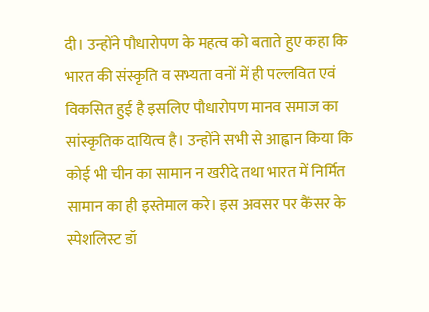दी। उन्होंने पौधारोपण के महत्व को बताते हुए कहा कि भारत की संस्कृति व सभ्यता वनों में ही पल्लवित एवं विकसित हुई है इसलिए पौधारोपण मानव समाज का सांस्कृतिक दायित्व है। उन्होंने सभी से आह्वान किया कि कोई भी चीन का सामान न खरीदे तथा भारत में निर्मित सामान का ही इस्तेमाल करे। इस अवसर पर कैंसर के स्पेशलिस्ट डॉ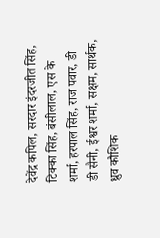देवेंद्र कपिल, सरदार इंदरजीत सिंह, टिक्का सिंह, बंसीलाल, एस के शर्मा, हरपाल सिंह, राज पवार, डी डी सैनी, ईश्वर शर्मा, सक्षम, सार्थक, ध्रुव कौशिक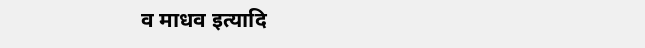व माधव इत्यादि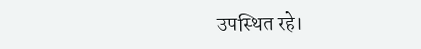उपस्थित रहे।